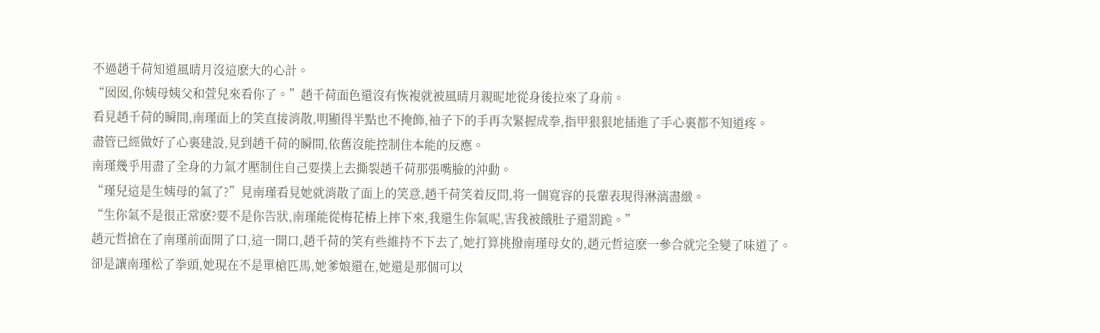不過趙千荷知道風晴月沒這麽大的心計。
“囡囡,你姨母姨父和萱兒來看你了。”趙千荷面色還沒有恢複就被風晴月親昵地從身後拉來了身前。
看見趙千荷的瞬間,南瑾面上的笑直接消散,明顯得半點也不掩飾,袖子下的手再次緊握成拳,指甲狠狠地插進了手心裏都不知道疼。
盡管已經做好了心裏建設,見到趙千荷的瞬間,依舊沒能控制住本能的反應。
南瑾幾乎用盡了全身的力氣才壓制住自己要撲上去撕裂趙千荷那張嘴臉的沖動。
“瑾兒這是生姨母的氣了?”見南瑾看見她就消散了面上的笑意,趙千荷笑着反問,将一個寬容的長輩表現得淋漓盡緻。
“生你氣不是很正常麽?要不是你告狀,南瑾能從梅花樁上摔下來,我還生你氣呢,害我被餓肚子還罰跪。”
趙元哲搶在了南瑾前面開了口,這一開口,趙千荷的笑有些維持不下去了,她打算挑撥南瑾母女的,趙元哲這麽一參合就完全變了味道了。
卻是讓南瑾松了拳頭,她現在不是單槍匹馬,她爹娘還在,她還是那個可以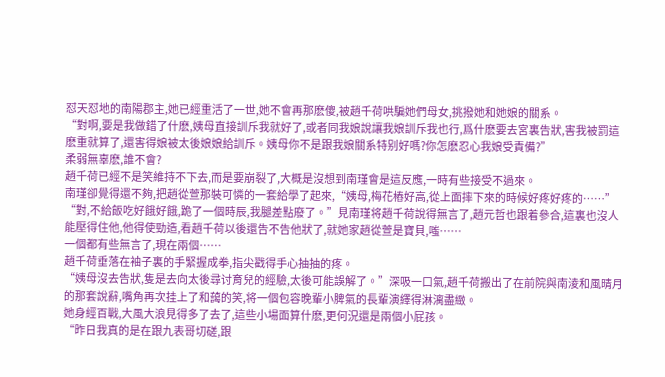怼天怼地的南陽郡主,她已經重活了一世,她不會再那麽傻,被趙千荷哄騙她們母女,挑撥她和她娘的關系。
“對啊,要是我做錯了什麽,姨母直接訓斥我就好了,或者同我娘說讓我娘訓斥我也行,爲什麽要去宮裏告狀,害我被罰這麽重就算了,還害得娘被太後娘娘給訓斥。姨母你不是跟我娘關系特别好嗎?你怎麽忍心我娘受責備?”
柔弱無辜麽,誰不會?
趙千荷已經不是笑維持不下去,而是要崩裂了,大概是沒想到南瑾會是這反應,一時有些接受不過來。
南瑾卻覺得還不夠,把趙從萱那裝可憐的一套給學了起來,“姨母,梅花樁好高,從上面摔下來的時候好疼好疼的……”
“對,不給飯吃好餓好餓,跪了一個時辰,我腿差點廢了。”見南瑾将趙千荷說得無言了,趙元哲也跟着參合,這裏也沒人能壓得住他,他得使勁造,看趙千荷以後還告不告他狀了,就她家趙從萱是寶貝,嗤……
一個都有些無言了,現在兩個……
趙千荷垂落在袖子裏的手緊握成拳,指尖戳得手心抽抽的疼。
“姨母沒去告狀,隻是去向太後尋讨育兒的經驗,太後可能誤解了。”深吸一口氣,趙千荷搬出了在前院與南淩和風晴月的那套說辭,嘴角再次挂上了和藹的笑,将一個包容晚輩小脾氣的長輩演繹得淋漓盡緻。
她身經百戰,大風大浪見得多了去了,這些小場面算什麽,更何況還是兩個小屁孩。
“昨日我真的是在跟九表哥切磋,跟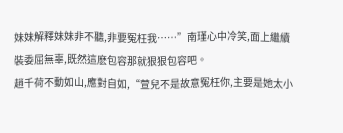妹妹解釋妹妹非不聽,非要冤枉我……”南瑾心中冷笑,面上繼續裝委屈無辜,既然這麽包容那就狠狠包容吧。
趙千荷不動如山,應對自如,“萱兒不是故意冤枉你,主要是她太小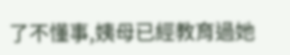了不懂事,姨母已經教育過她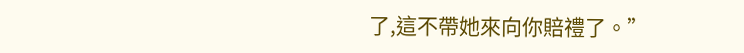了,這不帶她來向你賠禮了。”